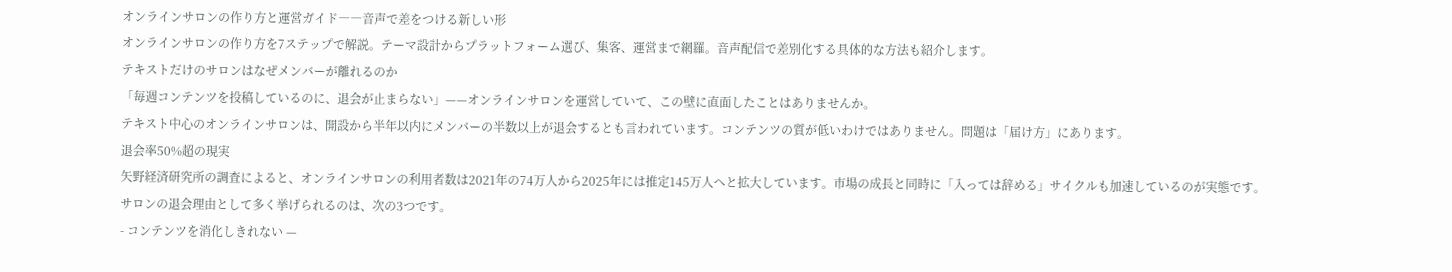オンラインサロンの作り方と運営ガイド――音声で差をつける新しい形
オンラインサロンの作り方を7ステップで解説。テーマ設計からプラットフォーム選び、集客、運営まで網羅。音声配信で差別化する具体的な方法も紹介します。
テキストだけのサロンはなぜメンバーが離れるのか
「毎週コンテンツを投稿しているのに、退会が止まらない」——オンラインサロンを運営していて、この壁に直面したことはありませんか。
テキスト中心のオンラインサロンは、開設から半年以内にメンバーの半数以上が退会するとも言われています。コンテンツの質が低いわけではありません。問題は「届け方」にあります。
退会率50%超の現実
矢野経済研究所の調査によると、オンラインサロンの利用者数は2021年の74万人から2025年には推定145万人へと拡大しています。市場の成長と同時に「入っては辞める」サイクルも加速しているのが実態です。
サロンの退会理由として多く挙げられるのは、次の3つです。
- コンテンツを消化しきれない —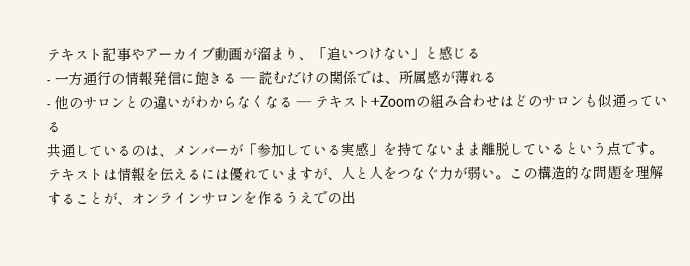テキスト記事やアーカイブ動画が溜まり、「追いつけない」と感じる
- 一方通行の情報発信に飽きる — 読むだけの関係では、所属感が薄れる
- 他のサロンとの違いがわからなくなる — テキスト+Zoomの組み合わせはどのサロンも似通っている
共通しているのは、メンバーが「参加している実感」を持てないまま離脱しているという点です。テキストは情報を伝えるには優れていますが、人と人をつなぐ力が弱い。この構造的な問題を理解することが、オンラインサロンを作るうえでの出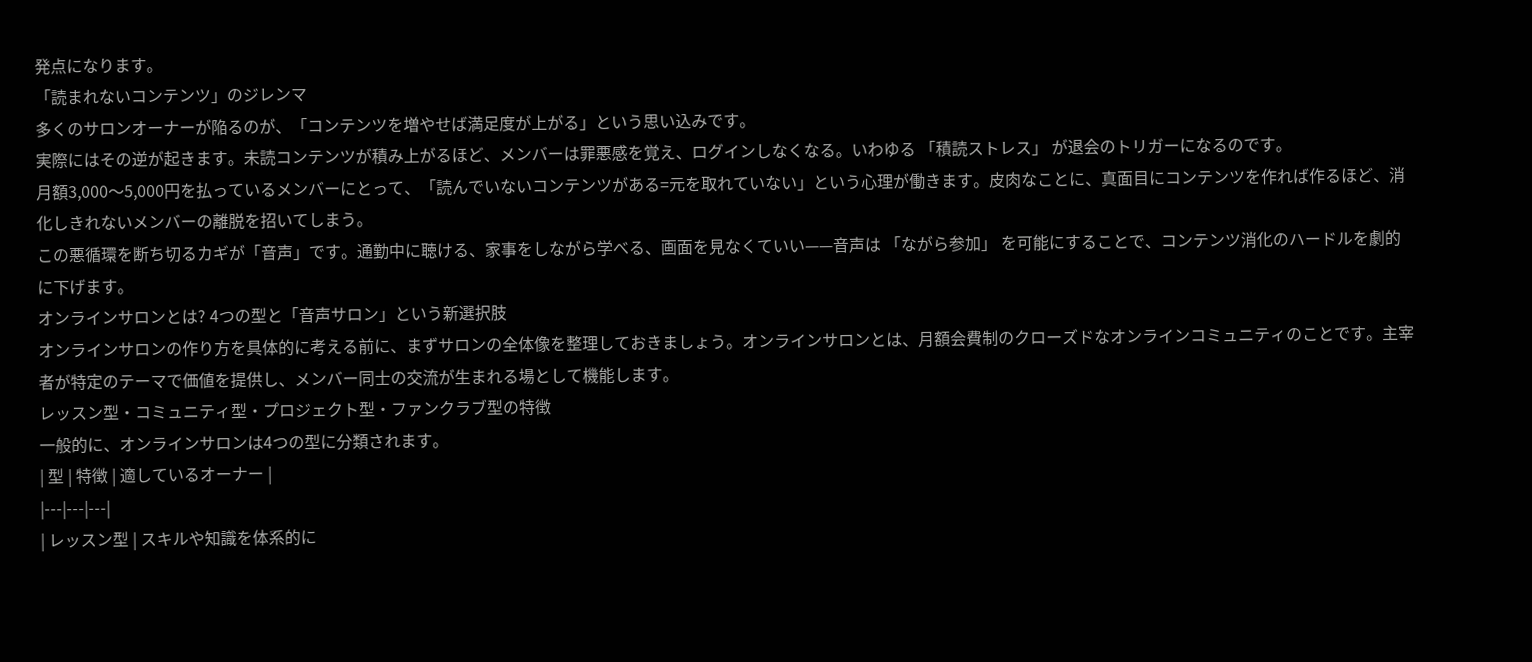発点になります。
「読まれないコンテンツ」のジレンマ
多くのサロンオーナーが陥るのが、「コンテンツを増やせば満足度が上がる」という思い込みです。
実際にはその逆が起きます。未読コンテンツが積み上がるほど、メンバーは罪悪感を覚え、ログインしなくなる。いわゆる 「積読ストレス」 が退会のトリガーになるのです。
月額3,000〜5,000円を払っているメンバーにとって、「読んでいないコンテンツがある=元を取れていない」という心理が働きます。皮肉なことに、真面目にコンテンツを作れば作るほど、消化しきれないメンバーの離脱を招いてしまう。
この悪循環を断ち切るカギが「音声」です。通勤中に聴ける、家事をしながら学べる、画面を見なくていい——音声は 「ながら参加」 を可能にすることで、コンテンツ消化のハードルを劇的に下げます。
オンラインサロンとは? 4つの型と「音声サロン」という新選択肢
オンラインサロンの作り方を具体的に考える前に、まずサロンの全体像を整理しておきましょう。オンラインサロンとは、月額会費制のクローズドなオンラインコミュニティのことです。主宰者が特定のテーマで価値を提供し、メンバー同士の交流が生まれる場として機能します。
レッスン型・コミュニティ型・プロジェクト型・ファンクラブ型の特徴
一般的に、オンラインサロンは4つの型に分類されます。
| 型 | 特徴 | 適しているオーナー |
|---|---|---|
| レッスン型 | スキルや知識を体系的に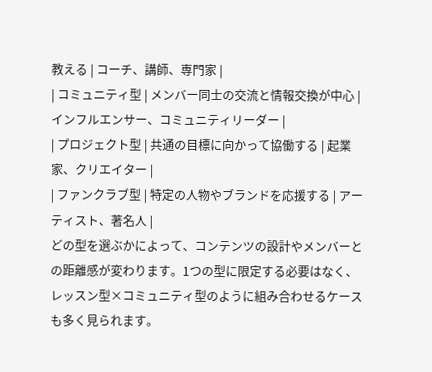教える | コーチ、講師、専門家 |
| コミュニティ型 | メンバー同士の交流と情報交換が中心 | インフルエンサー、コミュニティリーダー |
| プロジェクト型 | 共通の目標に向かって協働する | 起業家、クリエイター |
| ファンクラブ型 | 特定の人物やブランドを応援する | アーティスト、著名人 |
どの型を選ぶかによって、コンテンツの設計やメンバーとの距離感が変わります。1つの型に限定する必要はなく、レッスン型×コミュニティ型のように組み合わせるケースも多く見られます。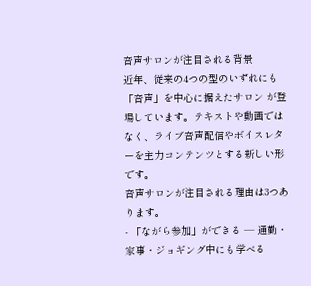音声サロンが注目される背景
近年、従来の4つの型のいずれにも 「音声」を中心に据えたサロン が登場しています。テキストや動画ではなく、ライブ音声配信やボイスレターを主力コンテンツとする新しい形です。
音声サロンが注目される理由は3つあります。
- 「ながら参加」ができる — 通勤・家事・ジョギング中にも学べる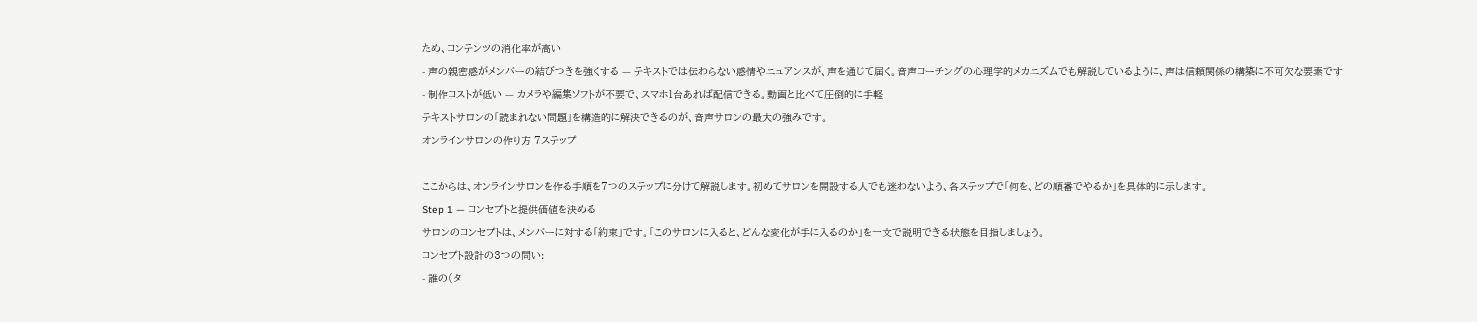ため、コンテンツの消化率が高い
- 声の親密感がメンバーの結びつきを強くする — テキストでは伝わらない感情やニュアンスが、声を通じて届く。音声コーチングの心理学的メカニズムでも解説しているように、声は信頼関係の構築に不可欠な要素です
- 制作コストが低い — カメラや編集ソフトが不要で、スマホ1台あれば配信できる。動画と比べて圧倒的に手軽
テキストサロンの「読まれない問題」を構造的に解決できるのが、音声サロンの最大の強みです。
オンラインサロンの作り方 7ステップ

ここからは、オンラインサロンを作る手順を7つのステップに分けて解説します。初めてサロンを開設する人でも迷わないよう、各ステップで「何を、どの順番でやるか」を具体的に示します。
Step 1 — コンセプトと提供価値を決める
サロンのコンセプトは、メンバーに対する「約束」です。「このサロンに入ると、どんな変化が手に入るのか」を一文で説明できる状態を目指しましょう。
コンセプト設計の3つの問い:
- 誰の(タ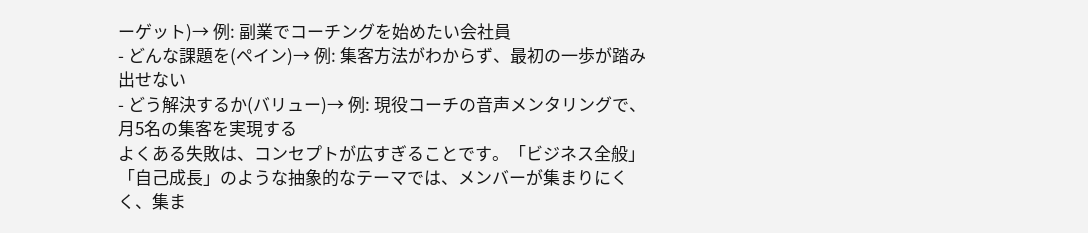ーゲット)→ 例: 副業でコーチングを始めたい会社員
- どんな課題を(ペイン)→ 例: 集客方法がわからず、最初の一歩が踏み出せない
- どう解決するか(バリュー)→ 例: 現役コーチの音声メンタリングで、月5名の集客を実現する
よくある失敗は、コンセプトが広すぎることです。「ビジネス全般」「自己成長」のような抽象的なテーマでは、メンバーが集まりにくく、集ま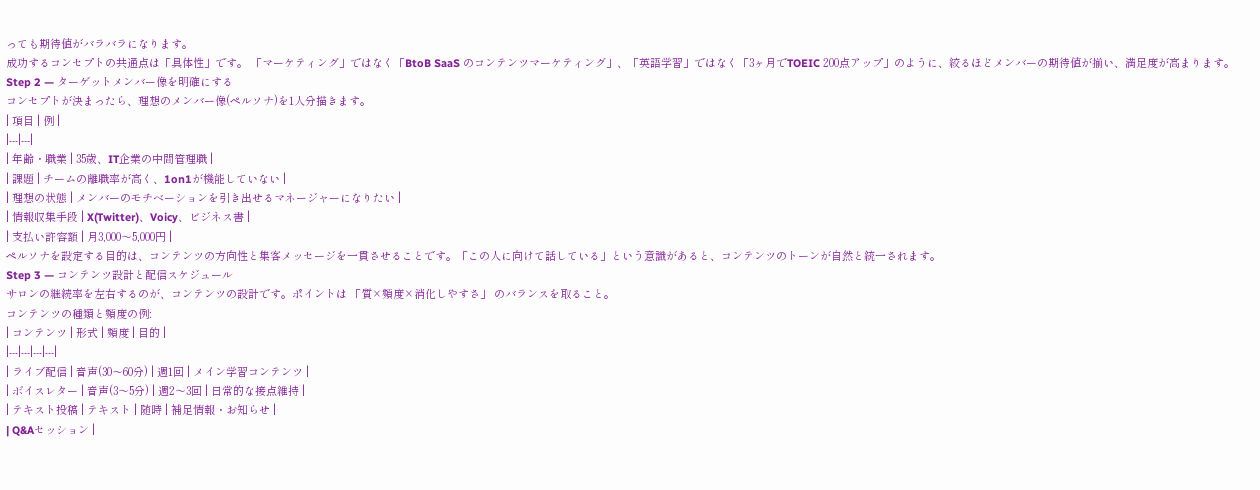っても期待値がバラバラになります。
成功するコンセプトの共通点は「具体性」です。 「マーケティング」ではなく「BtoB SaaS のコンテンツマーケティング」、「英語学習」ではなく「3ヶ月でTOEIC 200点アップ」のように、絞るほどメンバーの期待値が揃い、満足度が高まります。
Step 2 — ターゲットメンバー像を明確にする
コンセプトが決まったら、理想のメンバー像(ペルソナ)を1人分描きます。
| 項目 | 例 |
|---|---|
| 年齢・職業 | 35歳、IT企業の中間管理職 |
| 課題 | チームの離職率が高く、1on1が機能していない |
| 理想の状態 | メンバーのモチベーションを引き出せるマネージャーになりたい |
| 情報収集手段 | X(Twitter)、Voicy、ビジネス書 |
| 支払い許容額 | 月3,000〜5,000円 |
ペルソナを設定する目的は、コンテンツの方向性と集客メッセージを一貫させることです。「この人に向けて話している」という意識があると、コンテンツのトーンが自然と統一されます。
Step 3 — コンテンツ設計と配信スケジュール
サロンの継続率を左右するのが、コンテンツの設計です。ポイントは 「質×頻度×消化しやすさ」 のバランスを取ること。
コンテンツの種類と頻度の例:
| コンテンツ | 形式 | 頻度 | 目的 |
|---|---|---|---|
| ライブ配信 | 音声(30〜60分) | 週1回 | メイン学習コンテンツ |
| ボイスレター | 音声(3〜5分) | 週2〜3回 | 日常的な接点維持 |
| テキスト投稿 | テキスト | 随時 | 補足情報・お知らせ |
| Q&Aセッション |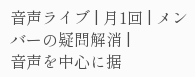音声ライブ | 月1回 | メンバーの疑問解消 |
音声を中心に据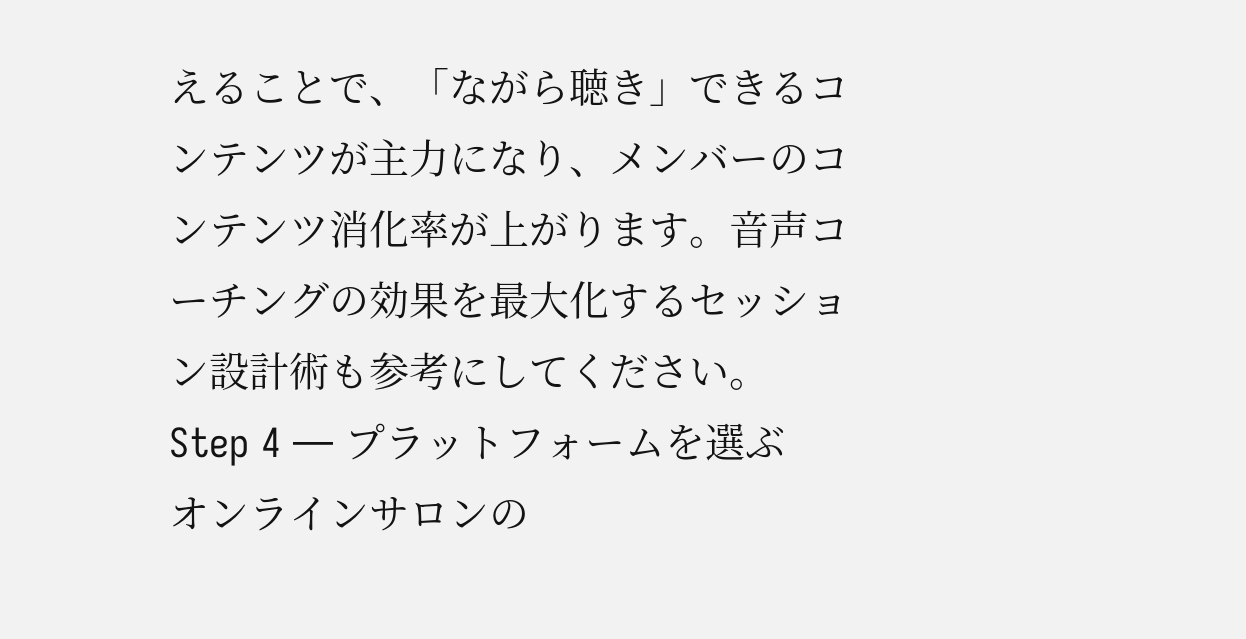えることで、「ながら聴き」できるコンテンツが主力になり、メンバーのコンテンツ消化率が上がります。音声コーチングの効果を最大化するセッション設計術も参考にしてください。
Step 4 — プラットフォームを選ぶ
オンラインサロンの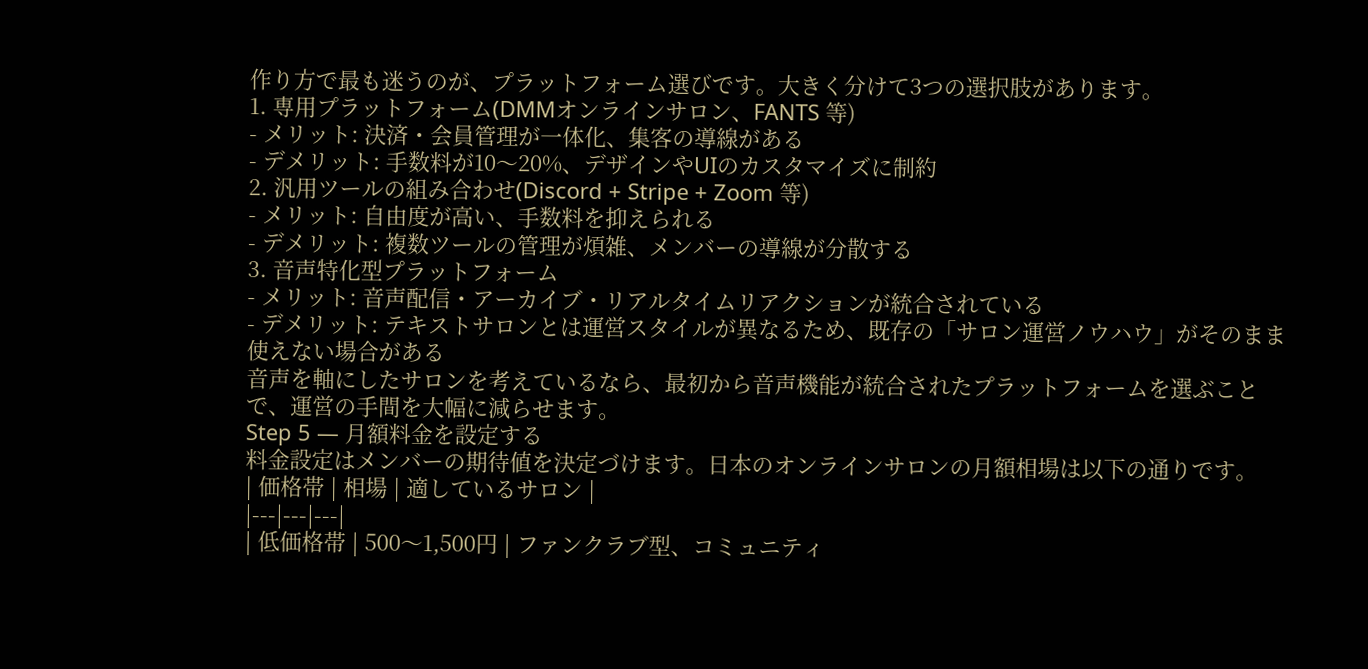作り方で最も迷うのが、プラットフォーム選びです。大きく分けて3つの選択肢があります。
1. 専用プラットフォーム(DMMオンラインサロン、FANTS 等)
- メリット: 決済・会員管理が一体化、集客の導線がある
- デメリット: 手数料が10〜20%、デザインやUIのカスタマイズに制約
2. 汎用ツールの組み合わせ(Discord + Stripe + Zoom 等)
- メリット: 自由度が高い、手数料を抑えられる
- デメリット: 複数ツールの管理が煩雑、メンバーの導線が分散する
3. 音声特化型プラットフォーム
- メリット: 音声配信・アーカイブ・リアルタイムリアクションが統合されている
- デメリット: テキストサロンとは運営スタイルが異なるため、既存の「サロン運営ノウハウ」がそのまま使えない場合がある
音声を軸にしたサロンを考えているなら、最初から音声機能が統合されたプラットフォームを選ぶことで、運営の手間を大幅に減らせます。
Step 5 — 月額料金を設定する
料金設定はメンバーの期待値を決定づけます。日本のオンラインサロンの月額相場は以下の通りです。
| 価格帯 | 相場 | 適しているサロン |
|---|---|---|
| 低価格帯 | 500〜1,500円 | ファンクラブ型、コミュニティ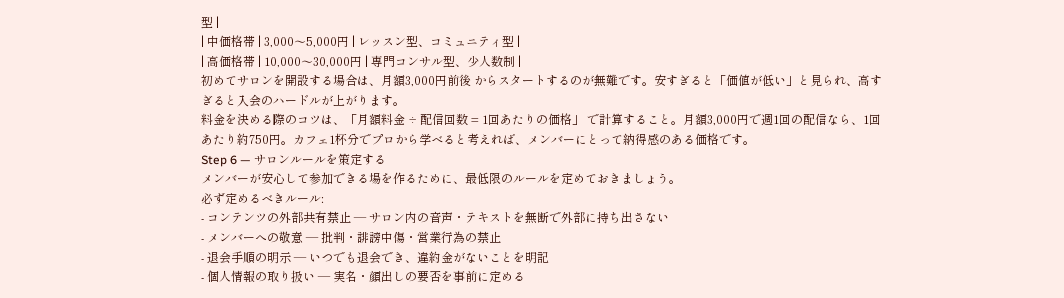型 |
| 中価格帯 | 3,000〜5,000円 | レッスン型、コミュニティ型 |
| 高価格帯 | 10,000〜30,000円 | 専門コンサル型、少人数制 |
初めてサロンを開設する場合は、月額3,000円前後 からスタートするのが無難です。安すぎると「価値が低い」と見られ、高すぎると入会のハードルが上がります。
料金を決める際のコツは、「月額料金 ÷ 配信回数 = 1回あたりの価格」 で計算すること。月額3,000円で週1回の配信なら、1回あたり約750円。カフェ1杯分でプロから学べると考えれば、メンバーにとって納得感のある価格です。
Step 6 — サロンルールを策定する
メンバーが安心して参加できる場を作るために、最低限のルールを定めておきましょう。
必ず定めるべきルール:
- コンテンツの外部共有禁止 — サロン内の音声・テキストを無断で外部に持ち出さない
- メンバーへの敬意 — 批判・誹謗中傷・営業行為の禁止
- 退会手順の明示 — いつでも退会でき、違約金がないことを明記
- 個人情報の取り扱い — 実名・顔出しの要否を事前に定める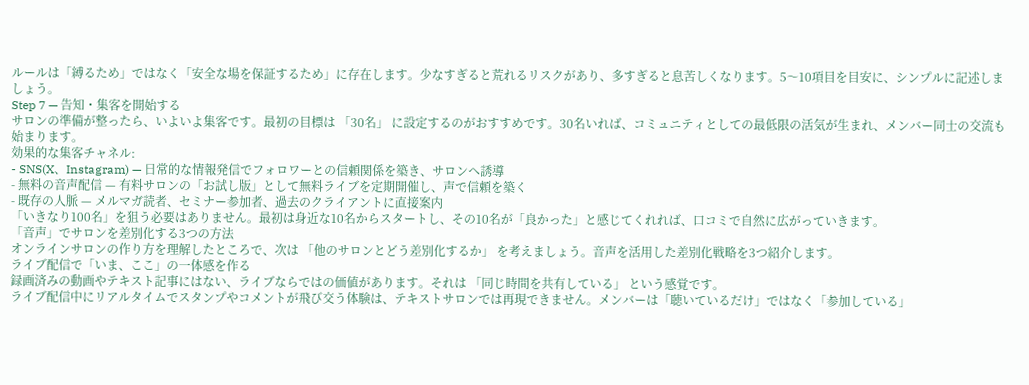ルールは「縛るため」ではなく「安全な場を保証するため」に存在します。少なすぎると荒れるリスクがあり、多すぎると息苦しくなります。5〜10項目を目安に、シンプルに記述しましょう。
Step 7 — 告知・集客を開始する
サロンの準備が整ったら、いよいよ集客です。最初の目標は 「30名」 に設定するのがおすすめです。30名いれば、コミュニティとしての最低限の活気が生まれ、メンバー同士の交流も始まります。
効果的な集客チャネル:
- SNS(X、Instagram) — 日常的な情報発信でフォロワーとの信頼関係を築き、サロンへ誘導
- 無料の音声配信 — 有料サロンの「お試し版」として無料ライブを定期開催し、声で信頼を築く
- 既存の人脈 — メルマガ読者、セミナー参加者、過去のクライアントに直接案内
「いきなり100名」を狙う必要はありません。最初は身近な10名からスタートし、その10名が「良かった」と感じてくれれば、口コミで自然に広がっていきます。
「音声」でサロンを差別化する3つの方法
オンラインサロンの作り方を理解したところで、次は 「他のサロンとどう差別化するか」 を考えましょう。音声を活用した差別化戦略を3つ紹介します。
ライブ配信で「いま、ここ」の一体感を作る
録画済みの動画やテキスト記事にはない、ライブならではの価値があります。それは 「同じ時間を共有している」 という感覚です。
ライブ配信中にリアルタイムでスタンプやコメントが飛び交う体験は、テキストサロンでは再現できません。メンバーは「聴いているだけ」ではなく「参加している」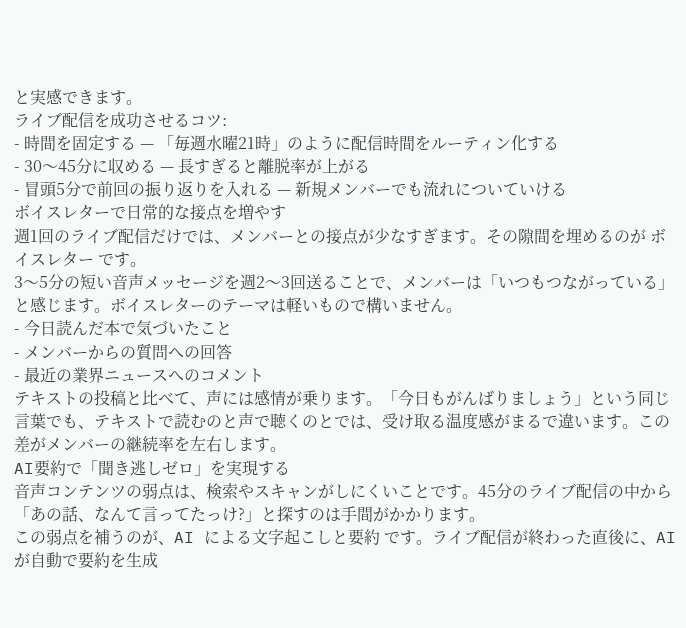と実感できます。
ライブ配信を成功させるコツ:
- 時間を固定する — 「毎週水曜21時」のように配信時間をルーティン化する
- 30〜45分に収める — 長すぎると離脱率が上がる
- 冒頭5分で前回の振り返りを入れる — 新規メンバーでも流れについていける
ボイスレターで日常的な接点を増やす
週1回のライブ配信だけでは、メンバーとの接点が少なすぎます。その隙間を埋めるのが ボイスレター です。
3〜5分の短い音声メッセージを週2〜3回送ることで、メンバーは「いつもつながっている」と感じます。ボイスレターのテーマは軽いもので構いません。
- 今日読んだ本で気づいたこと
- メンバーからの質問への回答
- 最近の業界ニュースへのコメント
テキストの投稿と比べて、声には感情が乗ります。「今日もがんばりましょう」という同じ言葉でも、テキストで読むのと声で聴くのとでは、受け取る温度感がまるで違います。この差がメンバーの継続率を左右します。
AI要約で「聞き逃しゼロ」を実現する
音声コンテンツの弱点は、検索やスキャンがしにくいことです。45分のライブ配信の中から「あの話、なんて言ってたっけ?」と探すのは手間がかかります。
この弱点を補うのが、AI による文字起こしと要約 です。ライブ配信が終わった直後に、AIが自動で要約を生成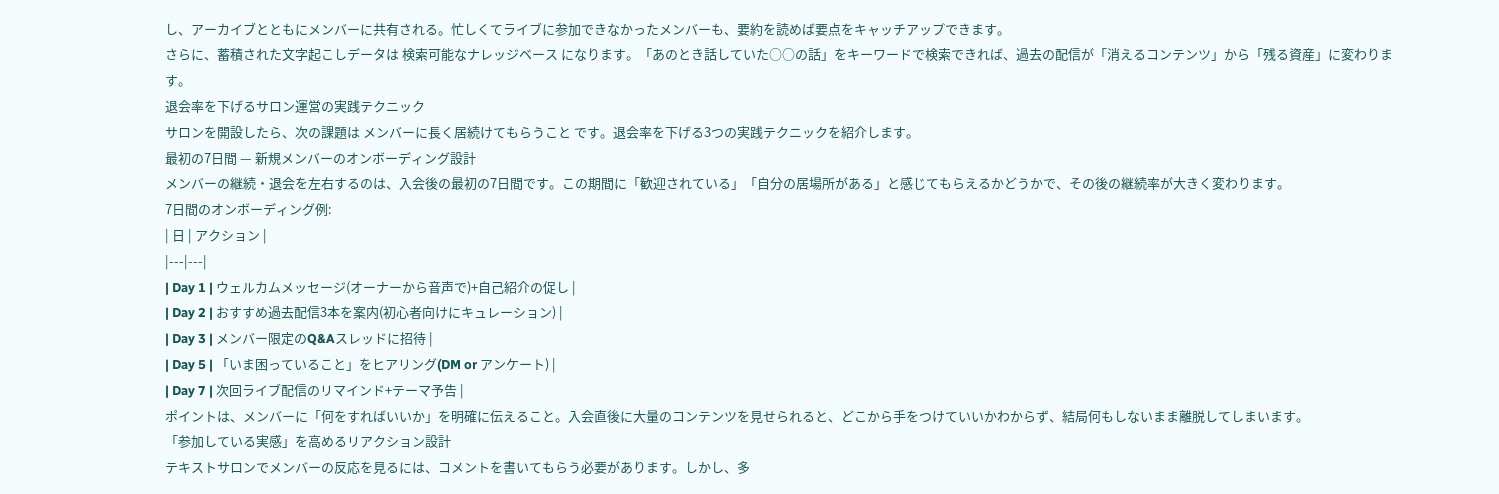し、アーカイブとともにメンバーに共有される。忙しくてライブに参加できなかったメンバーも、要約を読めば要点をキャッチアップできます。
さらに、蓄積された文字起こしデータは 検索可能なナレッジベース になります。「あのとき話していた○○の話」をキーワードで検索できれば、過去の配信が「消えるコンテンツ」から「残る資産」に変わります。
退会率を下げるサロン運営の実践テクニック
サロンを開設したら、次の課題は メンバーに長く居続けてもらうこと です。退会率を下げる3つの実践テクニックを紹介します。
最初の7日間 — 新規メンバーのオンボーディング設計
メンバーの継続・退会を左右するのは、入会後の最初の7日間です。この期間に「歓迎されている」「自分の居場所がある」と感じてもらえるかどうかで、その後の継続率が大きく変わります。
7日間のオンボーディング例:
| 日 | アクション |
|---|---|
| Day 1 | ウェルカムメッセージ(オーナーから音声で)+自己紹介の促し |
| Day 2 | おすすめ過去配信3本を案内(初心者向けにキュレーション) |
| Day 3 | メンバー限定のQ&Aスレッドに招待 |
| Day 5 | 「いま困っていること」をヒアリング(DM or アンケート) |
| Day 7 | 次回ライブ配信のリマインド+テーマ予告 |
ポイントは、メンバーに「何をすればいいか」を明確に伝えること。入会直後に大量のコンテンツを見せられると、どこから手をつけていいかわからず、結局何もしないまま離脱してしまいます。
「参加している実感」を高めるリアクション設計
テキストサロンでメンバーの反応を見るには、コメントを書いてもらう必要があります。しかし、多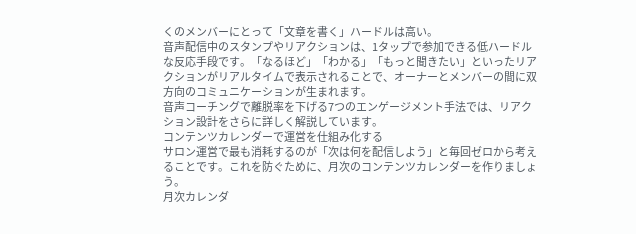くのメンバーにとって「文章を書く」ハードルは高い。
音声配信中のスタンプやリアクションは、1タップで参加できる低ハードルな反応手段です。「なるほど」「わかる」「もっと聞きたい」といったリアクションがリアルタイムで表示されることで、オーナーとメンバーの間に双方向のコミュニケーションが生まれます。
音声コーチングで離脱率を下げる7つのエンゲージメント手法では、リアクション設計をさらに詳しく解説しています。
コンテンツカレンダーで運営を仕組み化する
サロン運営で最も消耗するのが「次は何を配信しよう」と毎回ゼロから考えることです。これを防ぐために、月次のコンテンツカレンダーを作りましょう。
月次カレンダ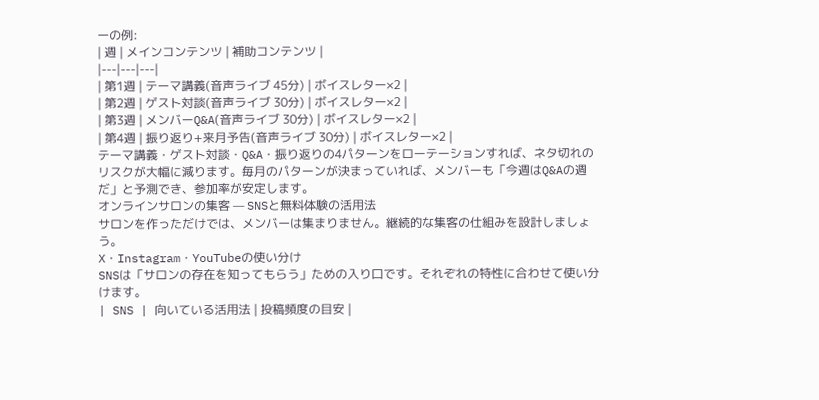ーの例:
| 週 | メインコンテンツ | 補助コンテンツ |
|---|---|---|
| 第1週 | テーマ講義(音声ライブ 45分) | ボイスレター×2 |
| 第2週 | ゲスト対談(音声ライブ 30分) | ボイスレター×2 |
| 第3週 | メンバーQ&A(音声ライブ 30分) | ボイスレター×2 |
| 第4週 | 振り返り+来月予告(音声ライブ 30分) | ボイスレター×2 |
テーマ講義・ゲスト対談・Q&A・振り返りの4パターンをローテーションすれば、ネタ切れのリスクが大幅に減ります。毎月のパターンが決まっていれば、メンバーも「今週はQ&Aの週だ」と予測でき、参加率が安定します。
オンラインサロンの集客 — SNSと無料体験の活用法
サロンを作っただけでは、メンバーは集まりません。継続的な集客の仕組みを設計しましょう。
X・Instagram・YouTubeの使い分け
SNSは「サロンの存在を知ってもらう」ための入り口です。それぞれの特性に合わせて使い分けます。
| SNS | 向いている活用法 | 投稿頻度の目安 |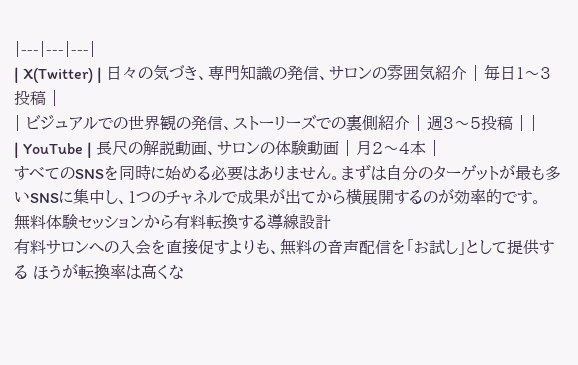|---|---|---|
| X(Twitter) | 日々の気づき、専門知識の発信、サロンの雰囲気紹介 | 毎日1〜3投稿 |
| ビジュアルでの世界観の発信、ストーリーズでの裏側紹介 | 週3〜5投稿 | |
| YouTube | 長尺の解説動画、サロンの体験動画 | 月2〜4本 |
すべてのSNSを同時に始める必要はありません。まずは自分のターゲットが最も多いSNSに集中し、1つのチャネルで成果が出てから横展開するのが効率的です。
無料体験セッションから有料転換する導線設計
有料サロンへの入会を直接促すよりも、無料の音声配信を「お試し」として提供する ほうが転換率は高くな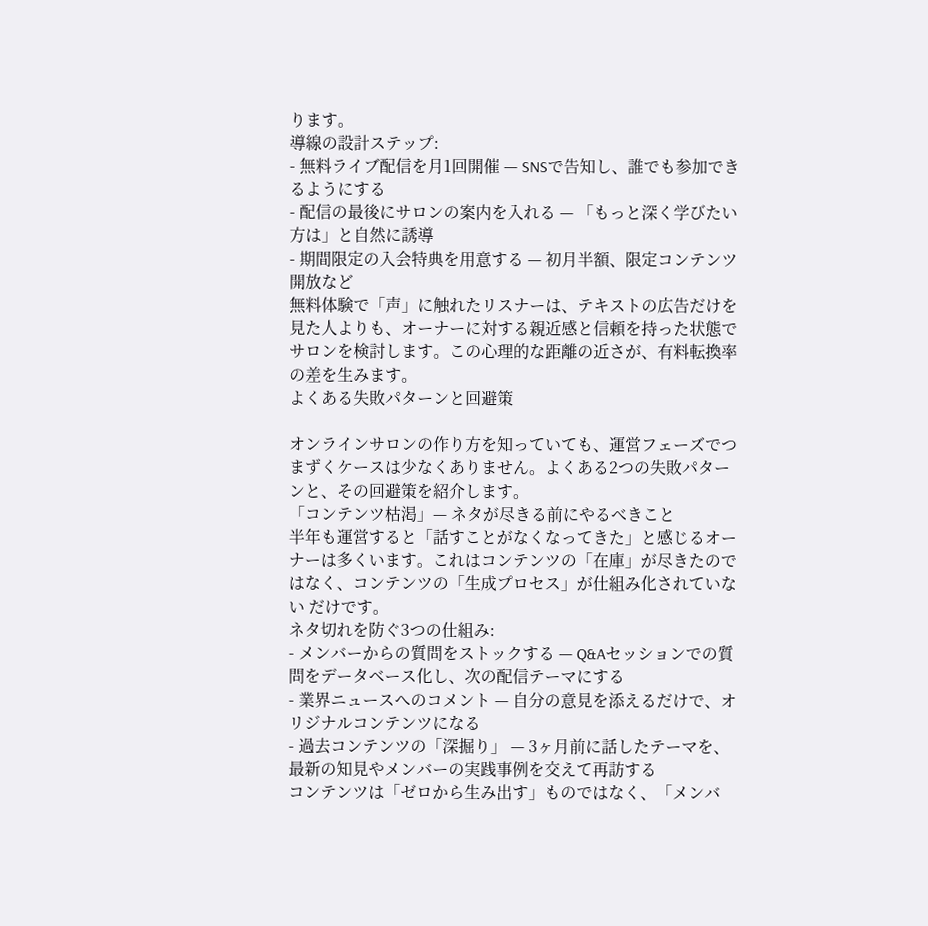ります。
導線の設計ステップ:
- 無料ライブ配信を月1回開催 — SNSで告知し、誰でも参加できるようにする
- 配信の最後にサロンの案内を入れる — 「もっと深く学びたい方は」と自然に誘導
- 期間限定の入会特典を用意する — 初月半額、限定コンテンツ開放など
無料体験で「声」に触れたリスナーは、テキストの広告だけを見た人よりも、オーナーに対する親近感と信頼を持った状態でサロンを検討します。この心理的な距離の近さが、有料転換率の差を生みます。
よくある失敗パターンと回避策

オンラインサロンの作り方を知っていても、運営フェーズでつまずくケースは少なくありません。よくある2つの失敗パターンと、その回避策を紹介します。
「コンテンツ枯渇」— ネタが尽きる前にやるべきこと
半年も運営すると「話すことがなくなってきた」と感じるオーナーは多くいます。これはコンテンツの「在庫」が尽きたのではなく、コンテンツの「生成プロセス」が仕組み化されていない だけです。
ネタ切れを防ぐ3つの仕組み:
- メンバーからの質問をストックする — Q&Aセッションでの質問をデータベース化し、次の配信テーマにする
- 業界ニュースへのコメント — 自分の意見を添えるだけで、オリジナルコンテンツになる
- 過去コンテンツの「深掘り」 — 3ヶ月前に話したテーマを、最新の知見やメンバーの実践事例を交えて再訪する
コンテンツは「ゼロから生み出す」ものではなく、「メンバ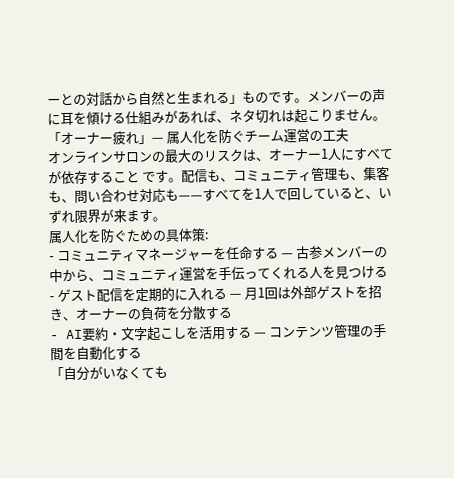ーとの対話から自然と生まれる」ものです。メンバーの声に耳を傾ける仕組みがあれば、ネタ切れは起こりません。
「オーナー疲れ」— 属人化を防ぐチーム運営の工夫
オンラインサロンの最大のリスクは、オーナー1人にすべてが依存すること です。配信も、コミュニティ管理も、集客も、問い合わせ対応も——すべてを1人で回していると、いずれ限界が来ます。
属人化を防ぐための具体策:
- コミュニティマネージャーを任命する — 古参メンバーの中から、コミュニティ運営を手伝ってくれる人を見つける
- ゲスト配信を定期的に入れる — 月1回は外部ゲストを招き、オーナーの負荷を分散する
- AI要約・文字起こしを活用する — コンテンツ管理の手間を自動化する
「自分がいなくても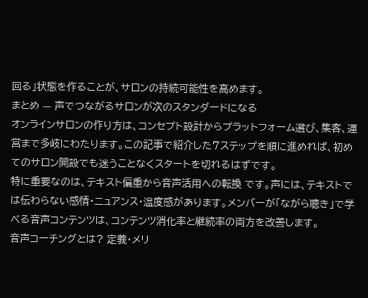回る」状態を作ることが、サロンの持続可能性を高めます。
まとめ — 声でつながるサロンが次のスタンダードになる
オンラインサロンの作り方は、コンセプト設計からプラットフォーム選び、集客、運営まで多岐にわたります。この記事で紹介した7ステップを順に進めれば、初めてのサロン開設でも迷うことなくスタートを切れるはずです。
特に重要なのは、テキスト偏重から音声活用への転換 です。声には、テキストでは伝わらない感情・ニュアンス・温度感があります。メンバーが「ながら聴き」で学べる音声コンテンツは、コンテンツ消化率と継続率の両方を改善します。
音声コーチングとは? 定義・メリ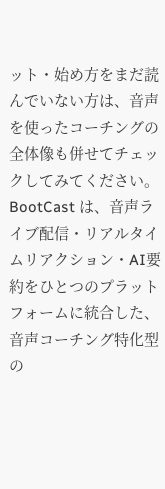ット・始め方をまだ読んでいない方は、音声を使ったコーチングの全体像も併せてチェックしてみてください。
BootCast は、音声ライブ配信・リアルタイムリアクション・AI要約をひとつのプラットフォームに統合した、音声コーチング特化型の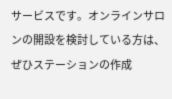サービスです。オンラインサロンの開設を検討している方は、ぜひステーションの作成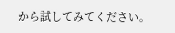から試してみてください。